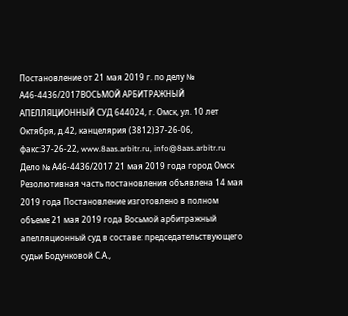Постановление от 21 мая 2019 г. по делу № А46-4436/2017ВОСЬМОЙ АРБИТРАЖНЫЙ АПЕЛЛЯЦИОННЫЙ СУД 644024, г. Омск, ул. 10 лет Октября, д.42, канцелярия (3812)37-26-06, факс:37-26-22, www.8aas.arbitr.ru, info@8aas.arbitr.ru Дело № А46-4436/2017 21 мая 2019 года город Омск Резолютивная часть постановления объявлена 14 мая 2019 года Постановление изготовлено в полном объеме 21 мая 2019 года Восьмой арбитражный апелляционный суд в составе: председательствующего судьи Бодунковой С.А.,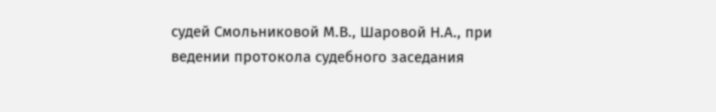судей Смольниковой М.В., Шаровой Н.А., при ведении протокола судебного заседания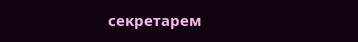секретарем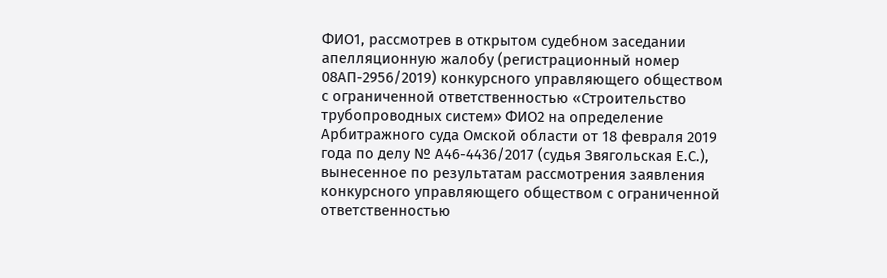ФИО1, рассмотрев в открытом судебном заседании апелляционную жалобу (регистрационный номер 08АП-2956/2019) конкурсного управляющего обществом с ограниченной ответственностью «Строительство трубопроводных систем» ФИО2 на определение Арбитражного суда Омской области от 18 февраля 2019 года по делу № А46-4436/2017 (судья Звягольская Е.С.), вынесенное по результатам рассмотрения заявления конкурсного управляющего обществом с ограниченной ответственностью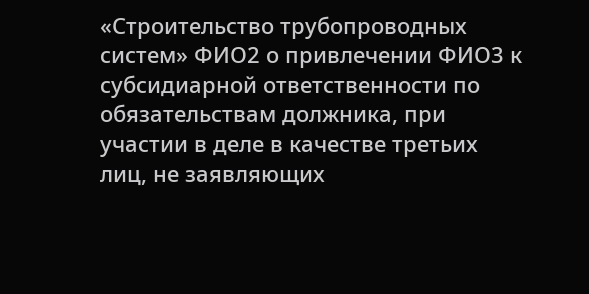«Строительство трубопроводных систем» ФИО2 о привлечении ФИО3 к субсидиарной ответственности по обязательствам должника, при участии в деле в качестве третьих лиц, не заявляющих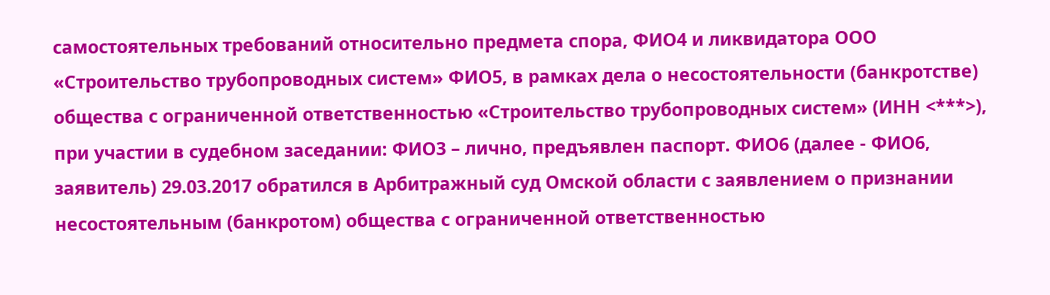самостоятельных требований относительно предмета спора, ФИО4 и ликвидатора ООО «Строительство трубопроводных систем» ФИО5, в рамках дела о несостоятельности (банкротстве) общества с ограниченной ответственностью «Строительство трубопроводных систем» (ИНН <***>), при участии в судебном заседании: ФИО3 – лично, предъявлен паспорт. ФИО6 (далее - ФИО6, заявитель) 29.03.2017 обратился в Арбитражный суд Омской области с заявлением о признании несостоятельным (банкротом) общества с ограниченной ответственностью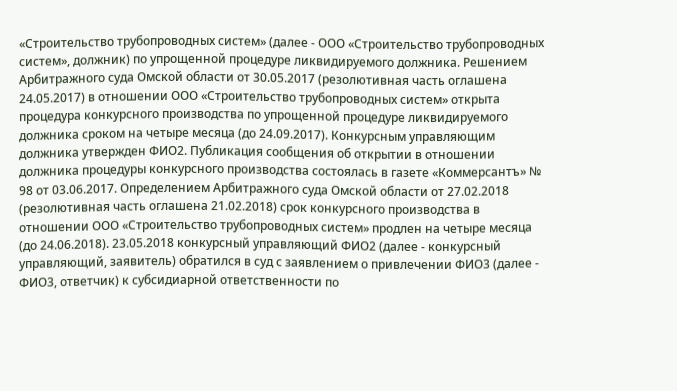«Строительство трубопроводных систем» (далее - ООО «Строительство трубопроводных систем», должник) по упрощенной процедуре ликвидируемого должника. Решением Арбитражного суда Омской области от 30.05.2017 (резолютивная часть оглашена 24.05.2017) в отношении ООО «Строительство трубопроводных систем» открыта процедура конкурсного производства по упрощенной процедуре ликвидируемого должника сроком на четыре месяца (до 24.09.2017). Конкурсным управляющим должника утвержден ФИО2. Публикация сообщения об открытии в отношении должника процедуры конкурсного производства состоялась в газете «Коммерсантъ» № 98 от 03.06.2017. Определением Арбитражного суда Омской области от 27.02.2018 (резолютивная часть оглашена 21.02.2018) срок конкурсного производства в отношении ООО «Строительство трубопроводных систем» продлен на четыре месяца (до 24.06.2018). 23.05.2018 конкурсный управляющий ФИО2 (далее - конкурсный управляющий, заявитель) обратился в суд с заявлением о привлечении ФИО3 (далее - ФИО3, ответчик) к субсидиарной ответственности по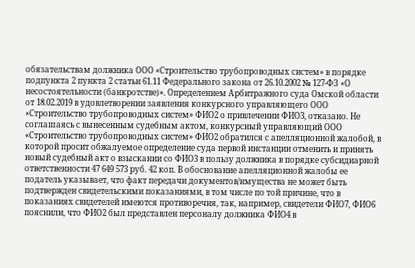обязательствам должника ООО «Строительство трубопроводных систем» в порядке подпункта 2 пункта 2 статьи 61.11 Федерального закона от 26.10.2002 № 127-ФЗ «О несостоятельности (банкротстве)». Определением Арбитражного суда Омской области от 18.02.2019 в удовлетворении заявления конкурсного управляющего ООО «Строительство трубопроводных систем» ФИО2 о привлечении ФИО3, отказано. Не соглашаясь с вынесенным судебным актом, конкурсный управляющий ООО «Строительство трубопроводных систем» ФИО2 обратился с апелляционной жалобой, в которой просит обжалуемое определение суда первой инстанции отменить и принять новый судебный акт о взыскании со ФИО3 в пользу должника в порядке субсидиарной ответственности 47 649 573 руб. 42 коп. В обоснование апелляционной жалобы ее податель указывает, что факт передачи документов/имущества не может быть подтвержден свидетельскими показаниями, в том числе по той причине, что в показаниях свидетелей имеются противоречия, так, например, свидетели ФИО7, ФИО6 пояснили, что ФИО2 был представлен персоналу должника ФИО4 в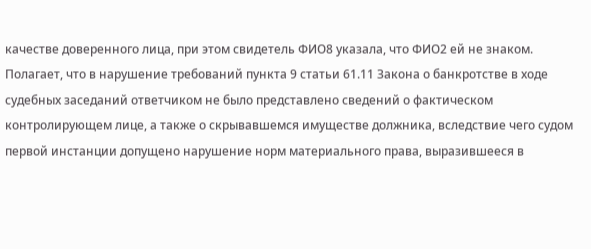качестве доверенного лица, при этом свидетель ФИО8 указала, что ФИО2 ей не знаком. Полагает, что в нарушение требований пункта 9 статьи 61.11 Закона о банкротстве в ходе судебных заседаний ответчиком не было представлено сведений о фактическом контролирующем лице, а также о скрывавшемся имуществе должника, вследствие чего судом первой инстанции допущено нарушение норм материального права, выразившееся в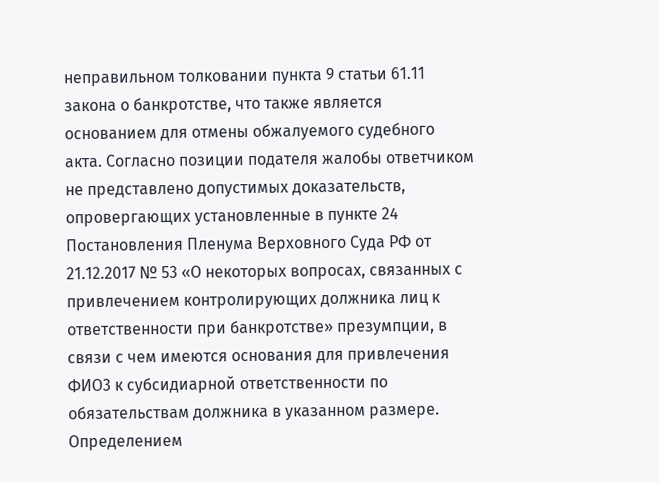неправильном толковании пункта 9 статьи 61.11 закона о банкротстве, что также является основанием для отмены обжалуемого судебного акта. Согласно позиции подателя жалобы ответчиком не представлено допустимых доказательств, опровергающих установленные в пункте 24 Постановления Пленума Верховного Суда РФ от 21.12.2017 № 53 «О некоторых вопросах, связанных с привлечением контролирующих должника лиц к ответственности при банкротстве» презумпции, в связи с чем имеются основания для привлечения ФИО3 к субсидиарной ответственности по обязательствам должника в указанном размере. Определением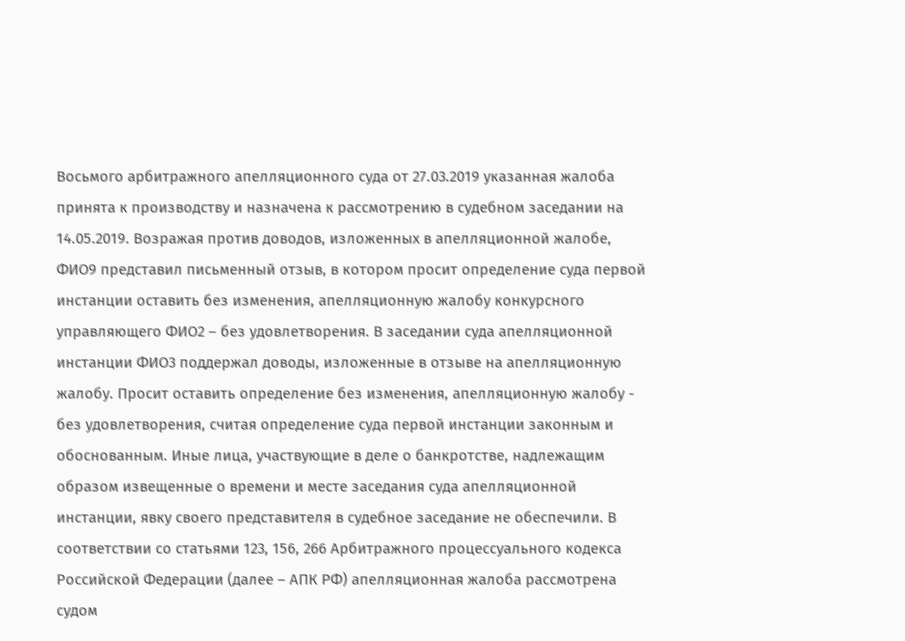Восьмого арбитражного апелляционного суда от 27.03.2019 указанная жалоба принята к производству и назначена к рассмотрению в судебном заседании на 14.05.2019. Возражая против доводов, изложенных в апелляционной жалобе, ФИО9 представил письменный отзыв, в котором просит определение суда первой инстанции оставить без изменения, апелляционную жалобу конкурсного управляющего ФИО2 – без удовлетворения. В заседании суда апелляционной инстанции ФИО3 поддержал доводы, изложенные в отзыве на апелляционную жалобу. Просит оставить определение без изменения, апелляционную жалобу - без удовлетворения, считая определение суда первой инстанции законным и обоснованным. Иные лица, участвующие в деле о банкротстве, надлежащим образом извещенные о времени и месте заседания суда апелляционной инстанции, явку своего представителя в судебное заседание не обеспечили. В соответствии со статьями 123, 156, 266 Арбитражного процессуального кодекса Российской Федерации (далее – АПК РФ) апелляционная жалоба рассмотрена судом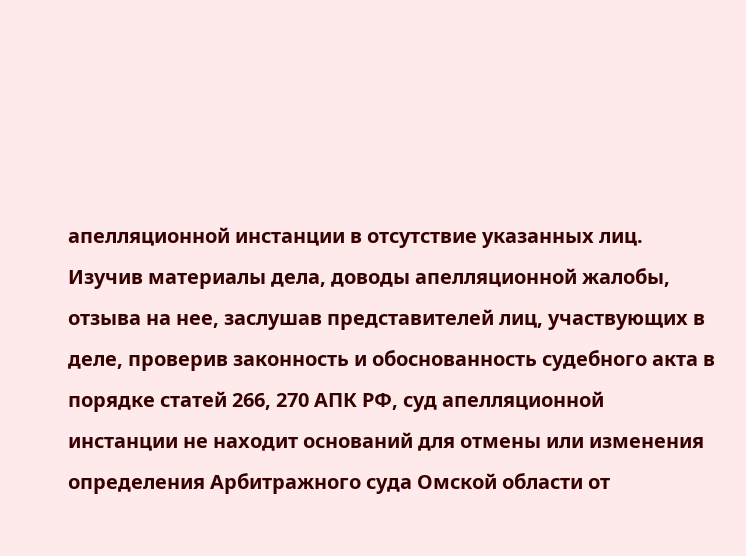апелляционной инстанции в отсутствие указанных лиц. Изучив материалы дела, доводы апелляционной жалобы, отзыва на нее, заслушав представителей лиц, участвующих в деле, проверив законность и обоснованность судебного акта в порядке статей 266, 270 АПК РФ, суд апелляционной инстанции не находит оснований для отмены или изменения определения Арбитражного суда Омской области от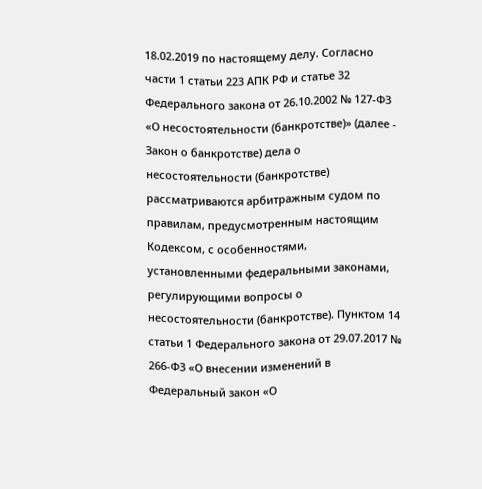18.02.2019 по настоящему делу. Согласно части 1 статьи 223 АПК РФ и статье 32 Федерального закона от 26.10.2002 № 127-ФЗ «О несостоятельности (банкротстве)» (далее - Закон о банкротстве) дела о несостоятельности (банкротстве) рассматриваются арбитражным судом по правилам, предусмотренным настоящим Кодексом, с особенностями, установленными федеральными законами, регулирующими вопросы о несостоятельности (банкротстве). Пунктом 14 статьи 1 Федерального закона от 29.07.2017 № 266-ФЗ «О внесении изменений в Федеральный закон «О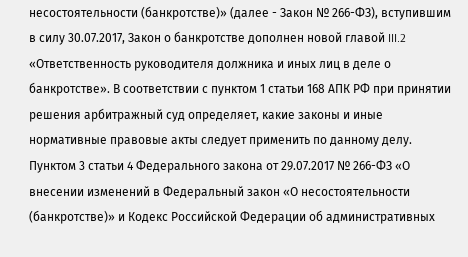несостоятельности (банкротстве)» (далее - Закон № 266-ФЗ), вступившим в силу 30.07.2017, Закон о банкротстве дополнен новой главой III.2 «Ответственность руководителя должника и иных лиц в деле о банкротстве». В соответствии с пунктом 1 статьи 168 АПК РФ при принятии решения арбитражный суд определяет, какие законы и иные нормативные правовые акты следует применить по данному делу. Пунктом 3 статьи 4 Федерального закона от 29.07.2017 № 266-ФЗ «О внесении изменений в Федеральный закон «О несостоятельности (банкротстве)» и Кодекс Российской Федерации об административных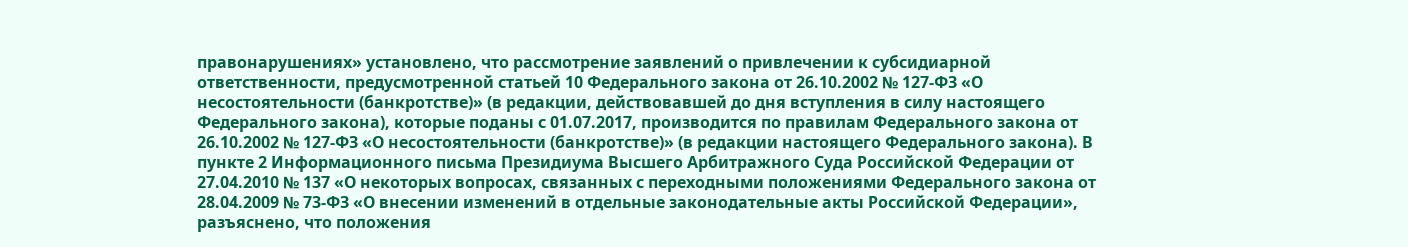правонарушениях» установлено, что рассмотрение заявлений о привлечении к субсидиарной ответственности, предусмотренной статьей 10 Федерального закона от 26.10.2002 № 127-ФЗ «О несостоятельности (банкротстве)» (в редакции, действовавшей до дня вступления в силу настоящего Федерального закона), которые поданы с 01.07.2017, производится по правилам Федерального закона от 26.10.2002 № 127-ФЗ «О несостоятельности (банкротстве)» (в редакции настоящего Федерального закона). В пункте 2 Информационного письма Президиума Высшего Арбитражного Суда Российской Федерации от 27.04.2010 № 137 «О некоторых вопросах, связанных с переходными положениями Федерального закона от 28.04.2009 № 73-ФЗ «О внесении изменений в отдельные законодательные акты Российской Федерации», разъяснено, что положения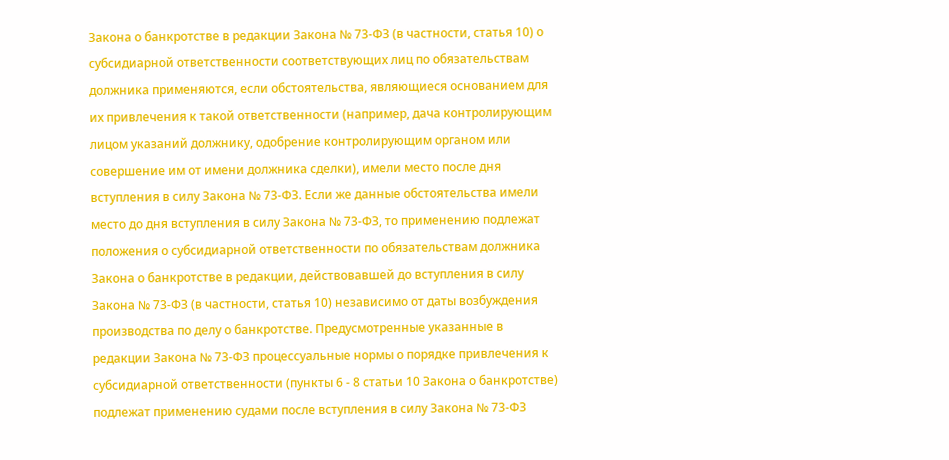Закона о банкротстве в редакции Закона № 73-ФЗ (в частности, статья 10) о субсидиарной ответственности соответствующих лиц по обязательствам должника применяются, если обстоятельства, являющиеся основанием для их привлечения к такой ответственности (например, дача контролирующим лицом указаний должнику, одобрение контролирующим органом или совершение им от имени должника сделки), имели место после дня вступления в силу Закона № 73-ФЗ. Если же данные обстоятельства имели место до дня вступления в силу Закона № 73-ФЗ, то применению подлежат положения о субсидиарной ответственности по обязательствам должника Закона о банкротстве в редакции, действовавшей до вступления в силу Закона № 73-ФЗ (в частности, статья 10) независимо от даты возбуждения производства по делу о банкротстве. Предусмотренные указанные в редакции Закона № 73-ФЗ процессуальные нормы о порядке привлечения к субсидиарной ответственности (пункты 6 - 8 статьи 10 Закона о банкротстве) подлежат применению судами после вступления в силу Закона № 73-ФЗ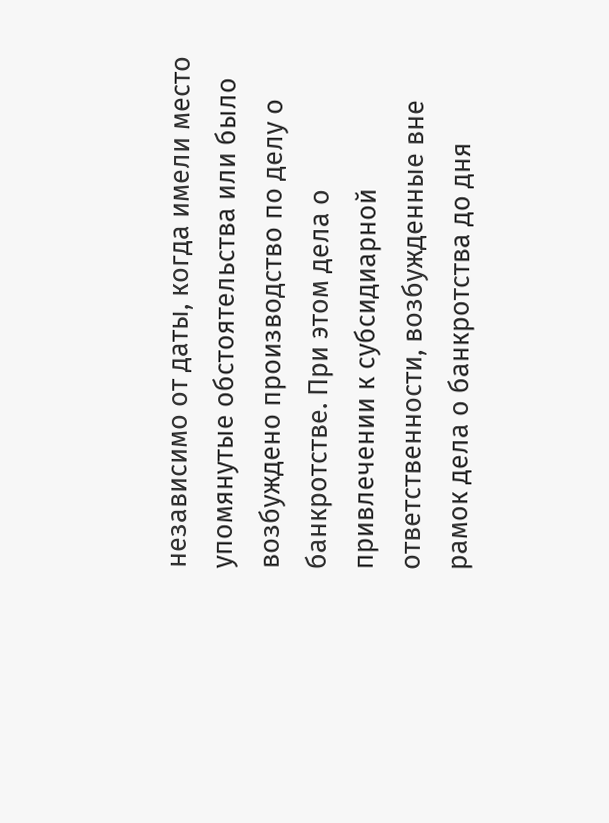независимо от даты, когда имели место упомянутые обстоятельства или было возбуждено производство по делу о банкротстве. При этом дела о привлечении к субсидиарной ответственности, возбужденные вне рамок дела о банкротства до дня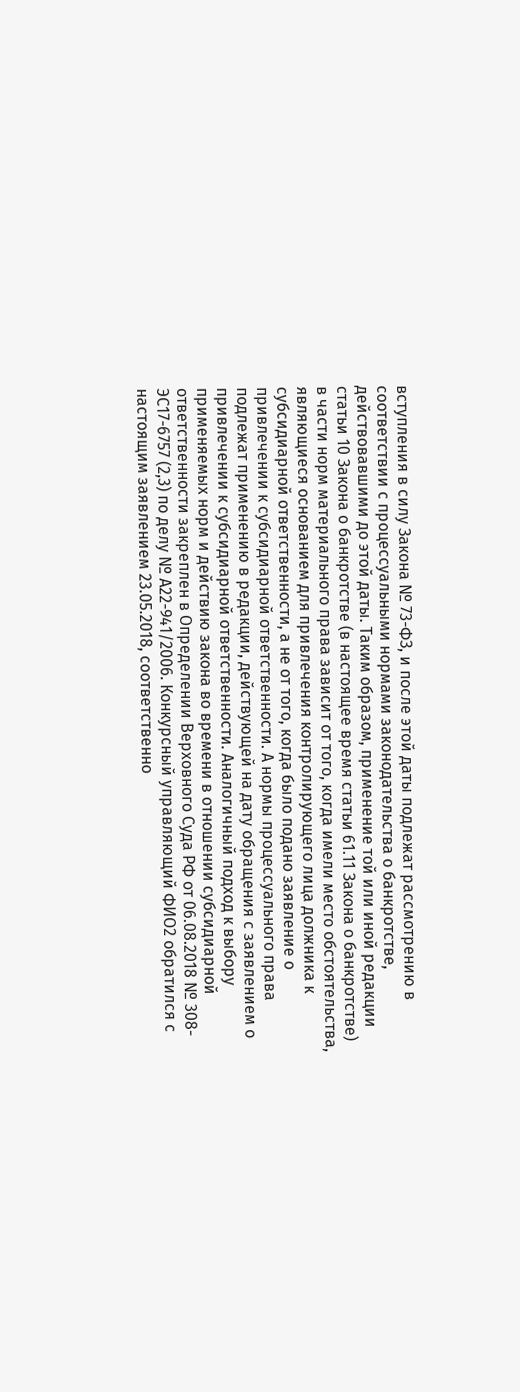вступления в силу Закона № 73-ФЗ, и после этой даты подлежат рассмотрению в соответствии с процессуальными нормами законодательства о банкротстве, действовавшими до этой даты. Таким образом, применение той или иной редакции статьи 10 Закона о банкротстве (в настоящее время статьи 61.11 Закона о банкротстве) в части норм материального права зависит от того, когда имели место обстоятельства, являющиеся основанием для привлечения контролирующего лица должника к субсидиарной ответственности, а не от того, когда было подано заявление о привлечении к субсидиарной ответственности. А нормы процессуального права подлежат применению в редакции, действующей на дату обращения с заявлением о привлечении к субсидиарной ответственности. Аналогичный подход к выбору применяемых норм и действию закона во времени в отношении субсидиарной ответственности закреплен в Определении Верховного Суда РФ от 06.08.2018 № 308-ЭС17-6757 (2,3) по делу № А22-941/2006. Конкурсный управляющий ФИО2 обратился с настоящим заявлением 23.05.2018, соответственно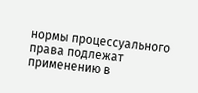нормы процессуального права подлежат применению в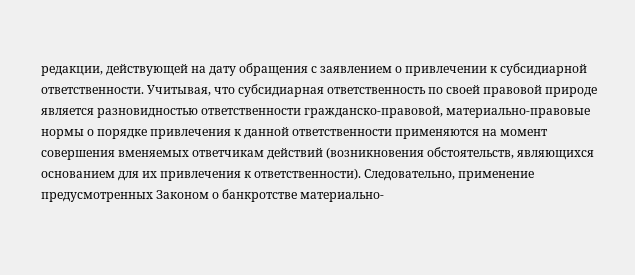редакции, действующей на дату обращения с заявлением о привлечении к субсидиарной ответственности. Учитывая, что субсидиарная ответственность по своей правовой природе является разновидностью ответственности гражданско-правовой, материально-правовые нормы о порядке привлечения к данной ответственности применяются на момент совершения вменяемых ответчикам действий (возникновения обстоятельств, являющихся основанием для их привлечения к ответственности). Следовательно, применение предусмотренных Законом о банкротстве материально-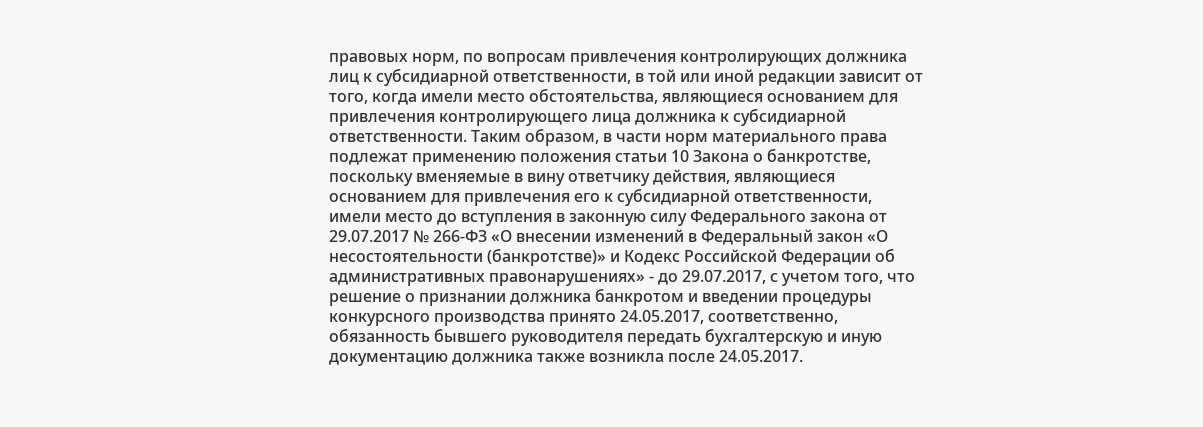правовых норм, по вопросам привлечения контролирующих должника лиц к субсидиарной ответственности, в той или иной редакции зависит от того, когда имели место обстоятельства, являющиеся основанием для привлечения контролирующего лица должника к субсидиарной ответственности. Таким образом, в части норм материального права подлежат применению положения статьи 10 Закона о банкротстве, поскольку вменяемые в вину ответчику действия, являющиеся основанием для привлечения его к субсидиарной ответственности, имели место до вступления в законную силу Федерального закона от 29.07.2017 № 266-ФЗ «О внесении изменений в Федеральный закон «О несостоятельности (банкротстве)» и Кодекс Российской Федерации об административных правонарушениях» - до 29.07.2017, с учетом того, что решение о признании должника банкротом и введении процедуры конкурсного производства принято 24.05.2017, соответственно, обязанность бывшего руководителя передать бухгалтерскую и иную документацию должника также возникла после 24.05.2017.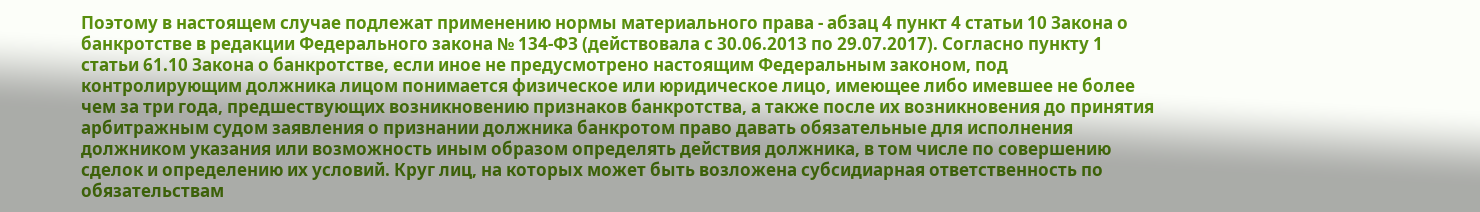Поэтому в настоящем случае подлежат применению нормы материального права - абзац 4 пункт 4 статьи 10 Закона о банкротстве в редакции Федерального закона № 134-ФЗ (действовала с 30.06.2013 по 29.07.2017). Согласно пункту 1 статьи 61.10 Закона о банкротстве, если иное не предусмотрено настоящим Федеральным законом, под контролирующим должника лицом понимается физическое или юридическое лицо, имеющее либо имевшее не более чем за три года, предшествующих возникновению признаков банкротства, а также после их возникновения до принятия арбитражным судом заявления о признании должника банкротом право давать обязательные для исполнения должником указания или возможность иным образом определять действия должника, в том числе по совершению сделок и определению их условий. Круг лиц, на которых может быть возложена субсидиарная ответственность по обязательствам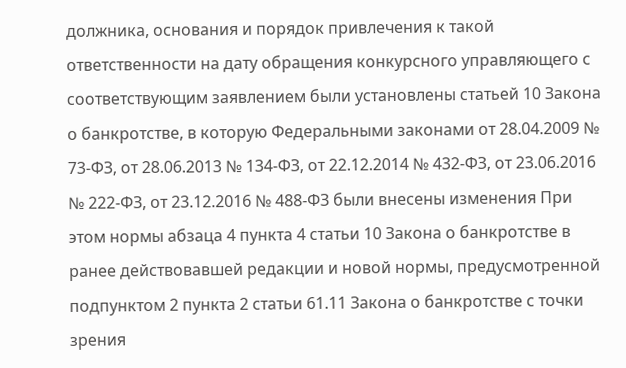должника, основания и порядок привлечения к такой ответственности на дату обращения конкурсного управляющего с соответствующим заявлением были установлены статьей 10 Закона о банкротстве, в которую Федеральными законами от 28.04.2009 № 73-ФЗ, от 28.06.2013 № 134-ФЗ, от 22.12.2014 № 432-ФЗ, от 23.06.2016 № 222-ФЗ, от 23.12.2016 № 488-ФЗ были внесены изменения При этом нормы абзаца 4 пункта 4 статьи 10 Закона о банкротстве в ранее действовавшей редакции и новой нормы, предусмотренной подпунктом 2 пункта 2 статьи 61.11 Закона о банкротстве с точки зрения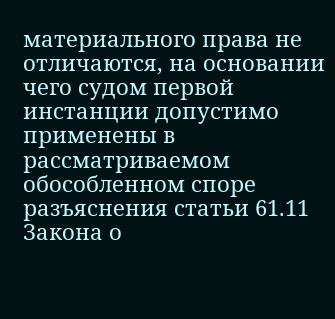материального права не отличаются, на основании чего судом первой инстанции допустимо применены в рассматриваемом обособленном споре разъяснения статьи 61.11 Закона о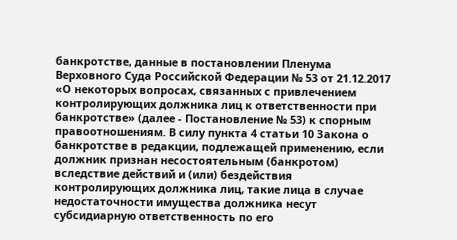банкротстве, данные в постановлении Пленума Верховного Суда Российской Федерации № 53 от 21.12.2017 «О некоторых вопросах, связанных с привлечением контролирующих должника лиц к ответственности при банкротстве» (далее - Постановление № 53) к спорным правоотношениям. В силу пункта 4 статьи 10 Закона о банкротстве в редакции, подлежащей применению, если должник признан несостоятельным (банкротом) вследствие действий и (или) бездействия контролирующих должника лиц, такие лица в случае недостаточности имущества должника несут субсидиарную ответственность по его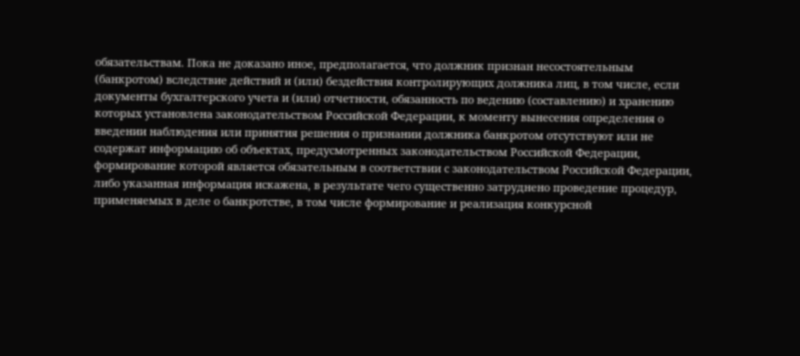обязательствам. Пока не доказано иное, предполагается, что должник признан несостоятельным (банкротом) вследствие действий и (или) бездействия контролирующих должника лиц, в том числе, если документы бухгалтерского учета и (или) отчетности, обязанность по ведению (составлению) и хранению которых установлена законодательством Российской Федерации, к моменту вынесения определения о введении наблюдения или принятия решения о признании должника банкротом отсутствуют или не содержат информацию об объектах, предусмотренных законодательством Российской Федерации, формирование которой является обязательным в соответствии с законодательством Российской Федерации, либо указанная информация искажена, в результате чего существенно затруднено проведение процедур, применяемых в деле о банкротстве, в том числе формирование и реализация конкурсной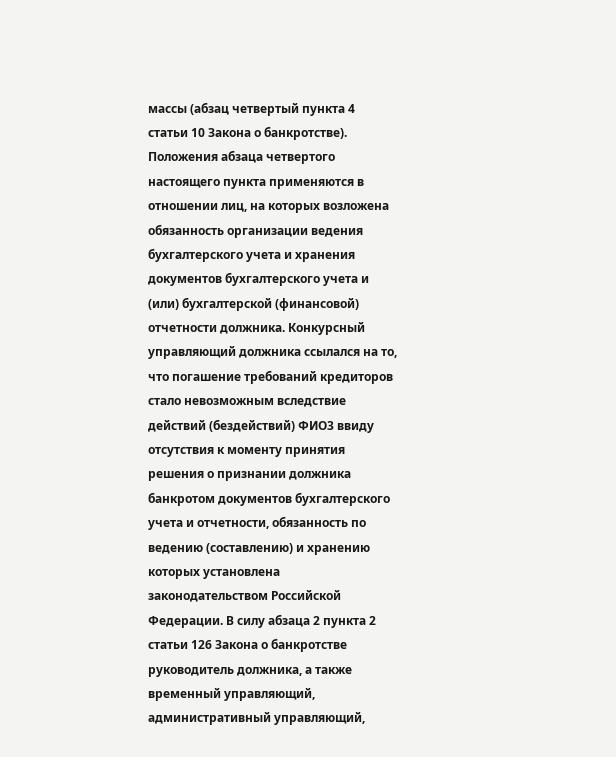массы (абзац четвертый пункта 4 статьи 10 Закона о банкротстве). Положения абзаца четвертого настоящего пункта применяются в отношении лиц, на которых возложена обязанность организации ведения бухгалтерского учета и хранения документов бухгалтерского учета и (или) бухгалтерской (финансовой) отчетности должника. Конкурсный управляющий должника ссылался на то, что погашение требований кредиторов стало невозможным вследствие действий (бездействий) ФИО3 ввиду отсутствия к моменту принятия решения о признании должника банкротом документов бухгалтерского учета и отчетности, обязанность по ведению (составлению) и хранению которых установлена законодательством Российской Федерации. В силу абзаца 2 пункта 2 статьи 126 Закона о банкротстве руководитель должника, а также временный управляющий, административный управляющий,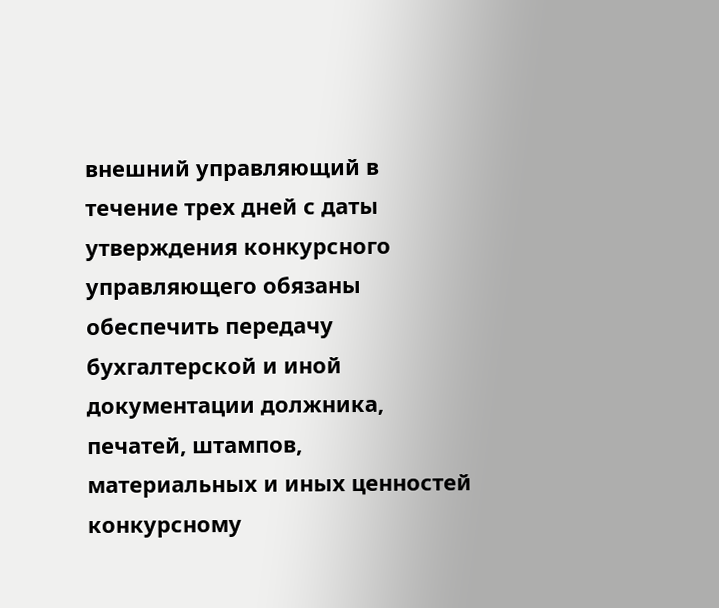внешний управляющий в течение трех дней с даты утверждения конкурсного управляющего обязаны обеспечить передачу бухгалтерской и иной документации должника, печатей, штампов, материальных и иных ценностей конкурсному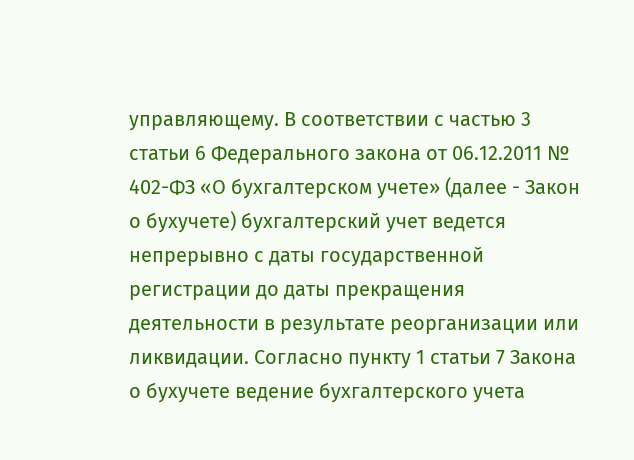управляющему. В соответствии с частью 3 статьи 6 Федерального закона от 06.12.2011 № 402-ФЗ «О бухгалтерском учете» (далее - Закон о бухучете) бухгалтерский учет ведется непрерывно с даты государственной регистрации до даты прекращения деятельности в результате реорганизации или ликвидации. Согласно пункту 1 статьи 7 Закона о бухучете ведение бухгалтерского учета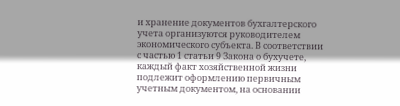и хранение документов бухгалтерского учета организуются руководителем экономического субъекта. В соответствии с частью 1 статьи 9 Закона о бухучете, каждый факт хозяйственной жизни подлежит оформлению первичным учетным документом, на основании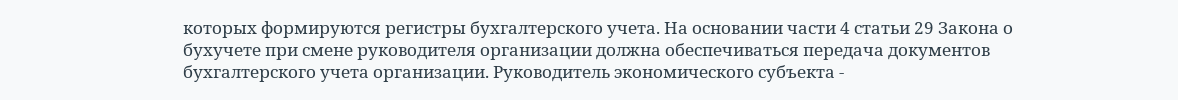которых формируются регистры бухгалтерского учета. На основании части 4 статьи 29 Закона о бухучете при смене руководителя организации должна обеспечиваться передача документов бухгалтерского учета организации. Руководитель экономического субъекта -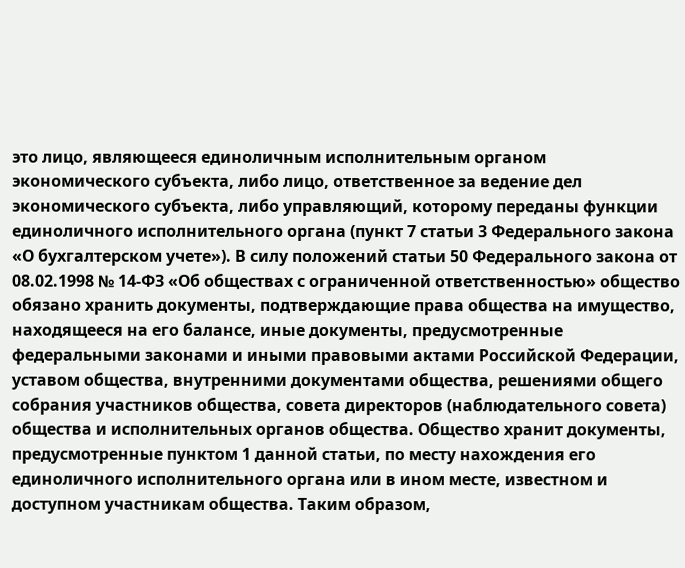это лицо, являющееся единоличным исполнительным органом экономического субъекта, либо лицо, ответственное за ведение дел экономического субъекта, либо управляющий, которому переданы функции единоличного исполнительного органа (пункт 7 статьи 3 Федерального закона «О бухгалтерском учете»). В силу положений статьи 50 Федерального закона от 08.02.1998 № 14-ФЗ «Об обществах с ограниченной ответственностью» общество обязано хранить документы, подтверждающие права общества на имущество, находящееся на его балансе, иные документы, предусмотренные федеральными законами и иными правовыми актами Российской Федерации, уставом общества, внутренними документами общества, решениями общего собрания участников общества, совета директоров (наблюдательного совета) общества и исполнительных органов общества. Общество хранит документы, предусмотренные пунктом 1 данной статьи, по месту нахождения его единоличного исполнительного органа или в ином месте, известном и доступном участникам общества. Таким образом,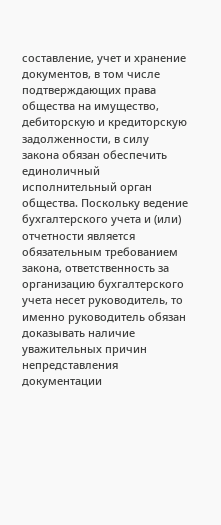составление, учет и хранение документов, в том числе подтверждающих права общества на имущество, дебиторскую и кредиторскую задолженности, в силу закона обязан обеспечить единоличный исполнительный орган общества. Поскольку ведение бухгалтерского учета и (или) отчетности является обязательным требованием закона, ответственность за организацию бухгалтерского учета несет руководитель, то именно руководитель обязан доказывать наличие уважительных причин непредставления документации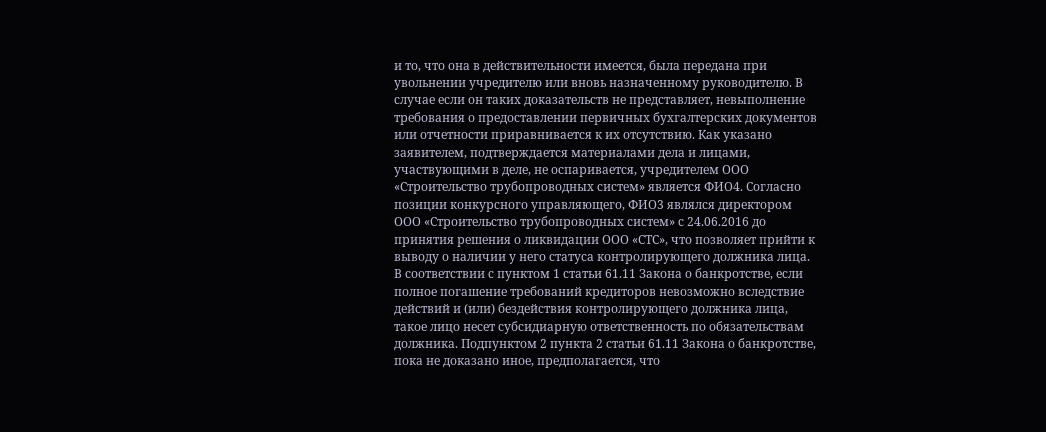и то, что она в действительности имеется, была передана при увольнении учредителю или вновь назначенному руководителю. В случае если он таких доказательств не представляет, невыполнение требования о предоставлении первичных бухгалтерских документов или отчетности приравнивается к их отсутствию. Как указано заявителем, подтверждается материалами дела и лицами, участвующими в деле, не оспаривается, учредителем ООО «Строительство трубопроводных систем» является ФИО4. Согласно позиции конкурсного управляющего, ФИО3 являлся директором ООО «Строительство трубопроводных систем» с 24.06.2016 до принятия решения о ликвидации ООО «СТС», что позволяет прийти к выводу о наличии у него статуса контролирующего должника лица. В соответствии с пунктом 1 статьи 61.11 Закона о банкротстве, если полное погашение требований кредиторов невозможно вследствие действий и (или) бездействия контролирующего должника лица, такое лицо несет субсидиарную ответственность по обязательствам должника. Подпунктом 2 пункта 2 статьи 61.11 Закона о банкротстве, пока не доказано иное, предполагается, что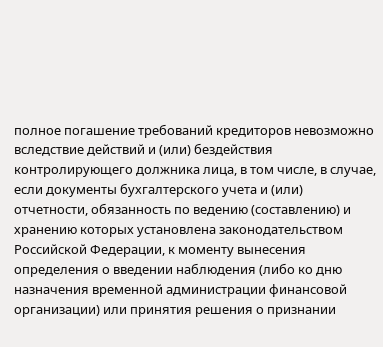полное погашение требований кредиторов невозможно вследствие действий и (или) бездействия контролирующего должника лица, в том числе, в случае, если документы бухгалтерского учета и (или) отчетности, обязанность по ведению (составлению) и хранению которых установлена законодательством Российской Федерации, к моменту вынесения определения о введении наблюдения (либо ко дню назначения временной администрации финансовой организации) или принятия решения о признании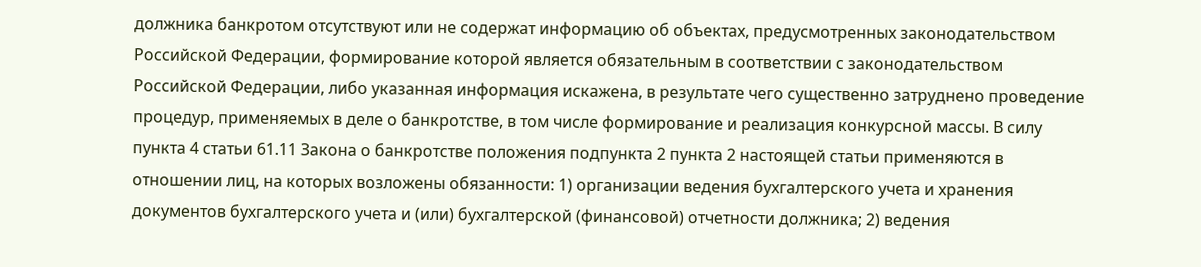должника банкротом отсутствуют или не содержат информацию об объектах, предусмотренных законодательством Российской Федерации, формирование которой является обязательным в соответствии с законодательством Российской Федерации, либо указанная информация искажена, в результате чего существенно затруднено проведение процедур, применяемых в деле о банкротстве, в том числе формирование и реализация конкурсной массы. В силу пункта 4 статьи 61.11 Закона о банкротстве положения подпункта 2 пункта 2 настоящей статьи применяются в отношении лиц, на которых возложены обязанности: 1) организации ведения бухгалтерского учета и хранения документов бухгалтерского учета и (или) бухгалтерской (финансовой) отчетности должника; 2) ведения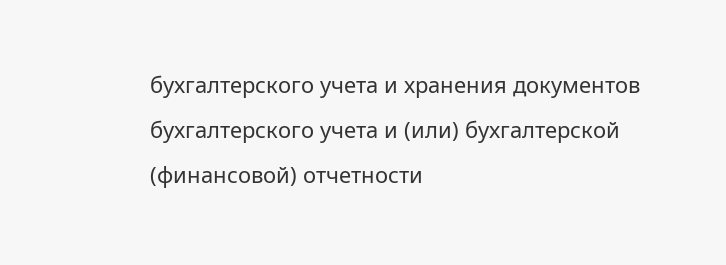бухгалтерского учета и хранения документов бухгалтерского учета и (или) бухгалтерской (финансовой) отчетности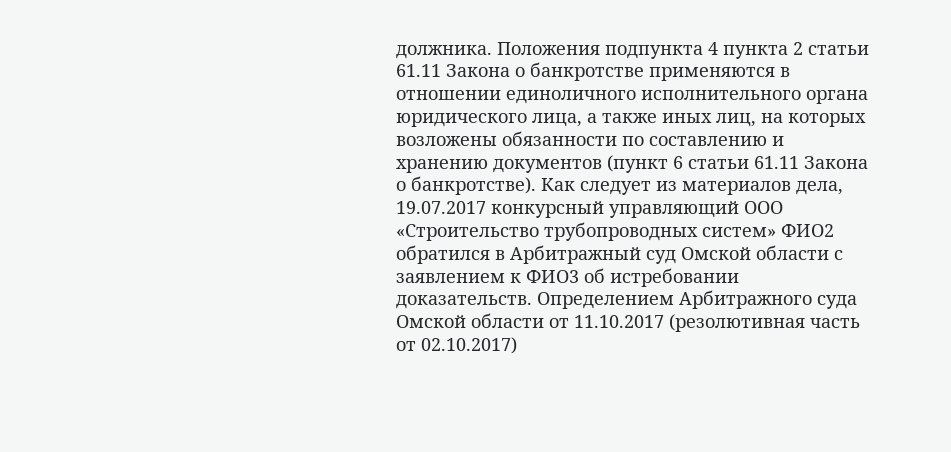должника. Положения подпункта 4 пункта 2 статьи 61.11 Закона о банкротстве применяются в отношении единоличного исполнительного органа юридического лица, а также иных лиц, на которых возложены обязанности по составлению и хранению документов (пункт 6 статьи 61.11 Закона о банкротстве). Как следует из материалов дела, 19.07.2017 конкурсный управляющий ООО «Строительство трубопроводных систем» ФИО2 обратился в Арбитражный суд Омской области с заявлением к ФИО3 об истребовании доказательств. Определением Арбитражного суда Омской области от 11.10.2017 (резолютивная часть от 02.10.2017)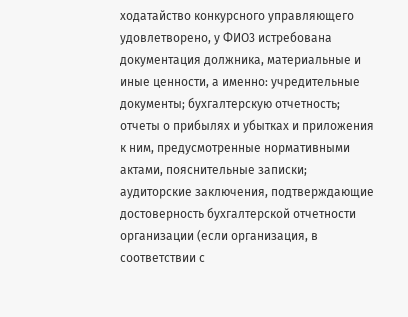ходатайство конкурсного управляющего удовлетворено, у ФИО3 истребована документация должника, материальные и иные ценности, а именно: учредительные документы; бухгалтерскую отчетность; отчеты о прибылях и убытках и приложения к ним, предусмотренные нормативными актами, пояснительные записки; аудиторские заключения, подтверждающие достоверность бухгалтерской отчетности организации (если организация, в соответствии с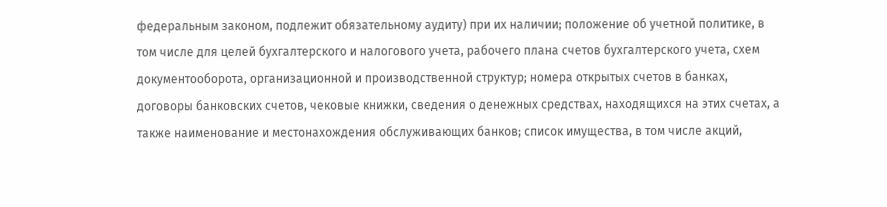федеральным законом, подлежит обязательному аудиту) при их наличии; положение об учетной политике, в том числе для целей бухгалтерского и налогового учета, рабочего плана счетов бухгалтерского учета, схем документооборота, организационной и производственной структур; номера открытых счетов в банках, договоры банковских счетов, чековые книжки, сведения о денежных средствах, находящихся на этих счетах, а также наименование и местонахождения обслуживающих банков; список имущества, в том числе акций,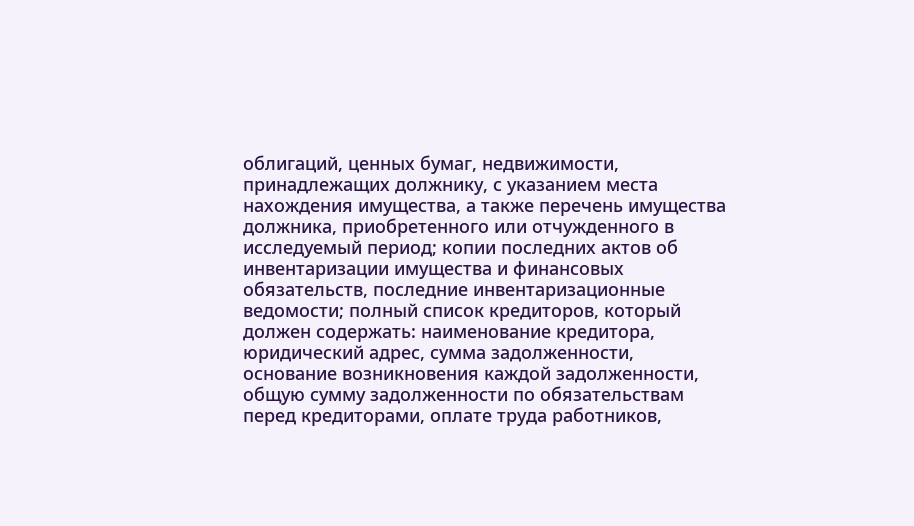облигаций, ценных бумаг, недвижимости, принадлежащих должнику, с указанием места нахождения имущества, а также перечень имущества должника, приобретенного или отчужденного в исследуемый период; копии последних актов об инвентаризации имущества и финансовых обязательств, последние инвентаризационные ведомости; полный список кредиторов, который должен содержать: наименование кредитора, юридический адрес, сумма задолженности, основание возникновения каждой задолженности, общую сумму задолженности по обязательствам перед кредиторами, оплате труда работников,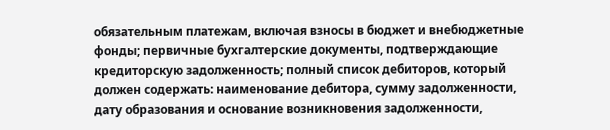обязательным платежам, включая взносы в бюджет и внебюджетные фонды; первичные бухгалтерские документы, подтверждающие кредиторскую задолженность; полный список дебиторов, который должен содержать: наименование дебитора, сумму задолженности, дату образования и основание возникновения задолженности,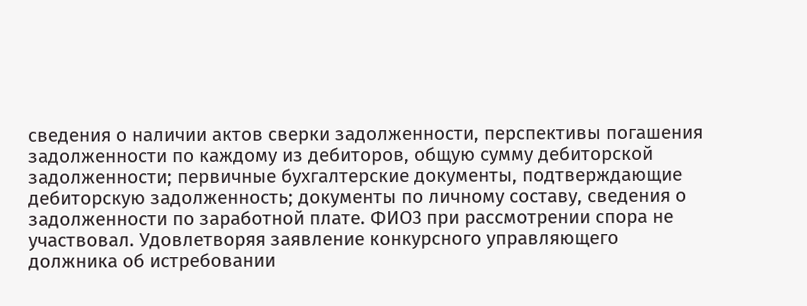сведения о наличии актов сверки задолженности, перспективы погашения задолженности по каждому из дебиторов, общую сумму дебиторской задолженности; первичные бухгалтерские документы, подтверждающие дебиторскую задолженность; документы по личному составу, сведения о задолженности по заработной плате. ФИО3 при рассмотрении спора не участвовал. Удовлетворяя заявление конкурсного управляющего должника об истребовании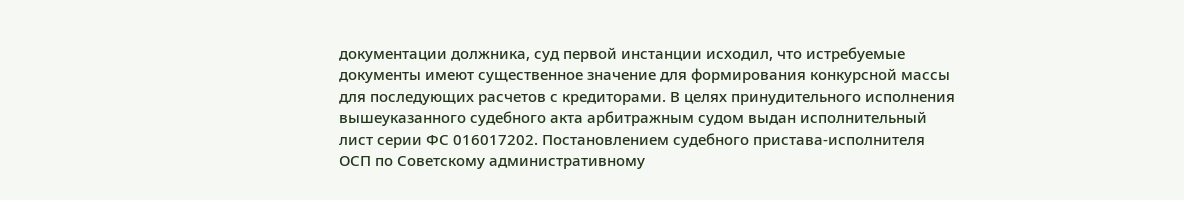документации должника, суд первой инстанции исходил, что истребуемые документы имеют существенное значение для формирования конкурсной массы для последующих расчетов с кредиторами. В целях принудительного исполнения вышеуказанного судебного акта арбитражным судом выдан исполнительный лист серии ФС 016017202. Постановлением судебного пристава-исполнителя ОСП по Советскому административному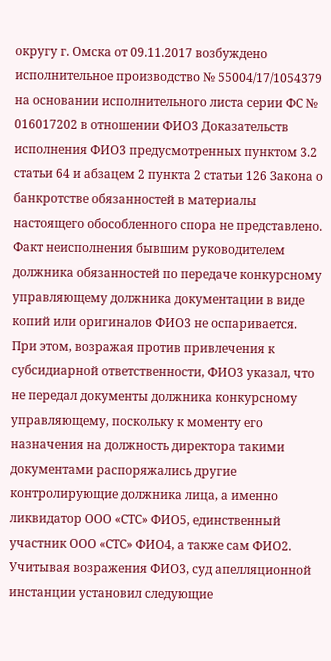округу г. Омска от 09.11.2017 возбуждено исполнительное производство № 55004/17/1054379 на основании исполнительного листа серии ФС № 016017202 в отношении ФИО3 Доказательств исполнения ФИО3 предусмотренных пунктом 3.2 статьи 64 и абзацем 2 пункта 2 статьи 126 Закона о банкротстве обязанностей в материалы настоящего обособленного спора не представлено. Факт неисполнения бывшим руководителем должника обязанностей по передаче конкурсному управляющему должника документации в виде копий или оригиналов ФИО3 не оспаривается. При этом, возражая против привлечения к субсидиарной ответственности, ФИО3 указал, что не передал документы должника конкурсному управляющему, поскольку к моменту его назначения на должность директора такими документами распоряжались другие контролирующие должника лица, а именно ликвидатор ООО «СТС» ФИО5, единственный участник ООО «СТС» ФИО4, а также сам ФИО2. Учитывая возражения ФИО3, суд апелляционной инстанции установил следующие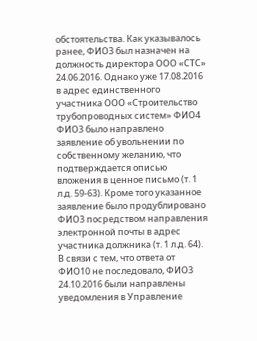обстоятельства. Как указывалось ранее, ФИО3 был назначен на должность директора ООО «СТС» 24.06.2016. Однако уже 17.08.2016 в адрес единственного участника ООО «Строительство трубопроводных систем» ФИО4 ФИО3 было направлено заявление об увольнении по собственному желанию, что подтверждается описью вложения в ценное письмо (т. 1 л.д. 59-63). Кроме того указанное заявление было продублировано ФИО3 посредством направления электронной почты в адрес участника должника (т. 1 л.д. 64). В связи с тем, что ответа от ФИО10 не последовало, ФИО3 24.10.2016 были направлены уведомления в Управление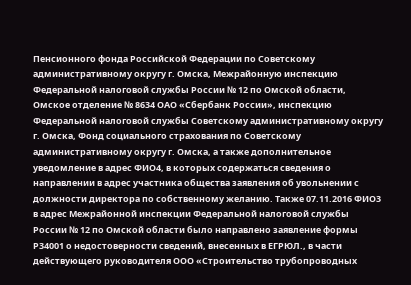Пенсионного фонда Российской Федерации по Советскому административному округу г. Омска, Межрайонную инспекцию Федеральной налоговой службы России № 12 по Омской области, Омское отделение № 8634 ОАО «Сбербанк России», инспекцию Федеральной налоговой службы Советскому административному округу г. Омска, Фонд социального страхования по Советскому административному округу г. Омска, а также дополнительное уведомление в адрес ФИО4, в которых содержаться сведения о направлении в адрес участника общества заявления об увольнении с должности директора по собственному желанию. Также 07.11.2016 ФИО3 в адрес Межрайонной инспекции Федеральной налоговой службы России № 12 по Омской области было направлено заявление формы Р34001 о недостоверности сведений, внесенных в ЕГРЮЛ., в части действующего руководителя ООО «Строительство трубопроводных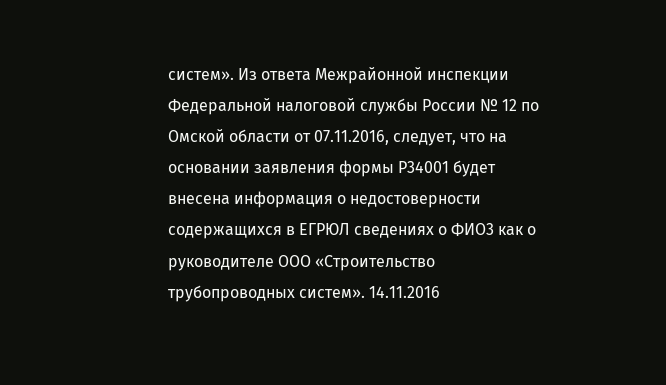систем». Из ответа Межрайонной инспекции Федеральной налоговой службы России № 12 по Омской области от 07.11.2016, следует, что на основании заявления формы Р34001 будет внесена информация о недостоверности содержащихся в ЕГРЮЛ сведениях о ФИО3 как о руководителе ООО «Строительство трубопроводных систем». 14.11.2016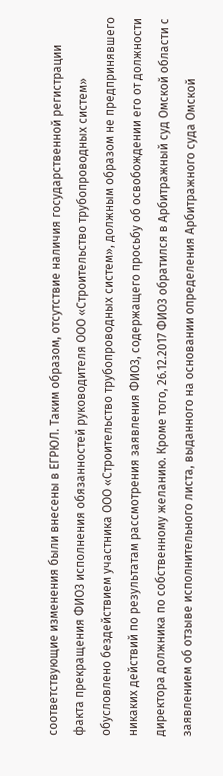соответствующие изменения были внесены в ЕГРЮЛ. Таким образом, отсутствие наличия государственной регистрации факта прекращения ФИО3 исполнения обязанностей руководителя ООО «Строительство трубопроводных систем» обусловлено бездействием участника ООО «Строительство трубопроводных систем», должным образом не предпринявшего никаких действий по результатам рассмотрения заявления ФИО3, содержащего просьбу об освобождении его от должности директора должника по собственному желанию. Кроме того, 26.12.2017 ФИО3 обратился в Арбитражный суд Омской области с заявлением об отзыве исполнительного листа, выданного на основании определения Арбитражного суда Омской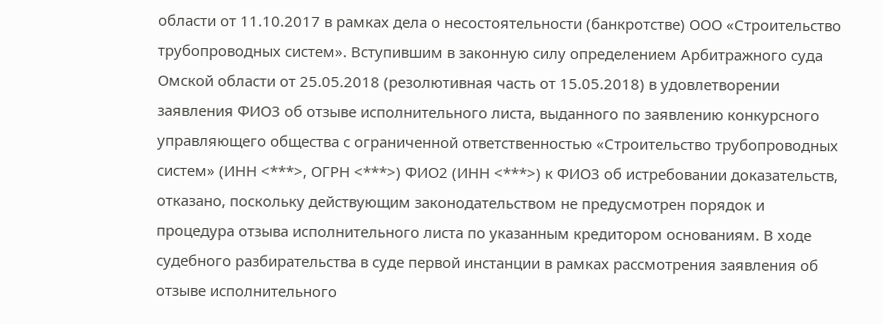области от 11.10.2017 в рамках дела о несостоятельности (банкротстве) ООО «Строительство трубопроводных систем». Вступившим в законную силу определением Арбитражного суда Омской области от 25.05.2018 (резолютивная часть от 15.05.2018) в удовлетворении заявления ФИО3 об отзыве исполнительного листа, выданного по заявлению конкурсного управляющего общества с ограниченной ответственностью «Строительство трубопроводных систем» (ИНН <***>, ОГРН <***>) ФИО2 (ИНН <***>) к ФИО3 об истребовании доказательств, отказано, поскольку действующим законодательством не предусмотрен порядок и процедура отзыва исполнительного листа по указанным кредитором основаниям. В ходе судебного разбирательства в суде первой инстанции в рамках рассмотрения заявления об отзыве исполнительного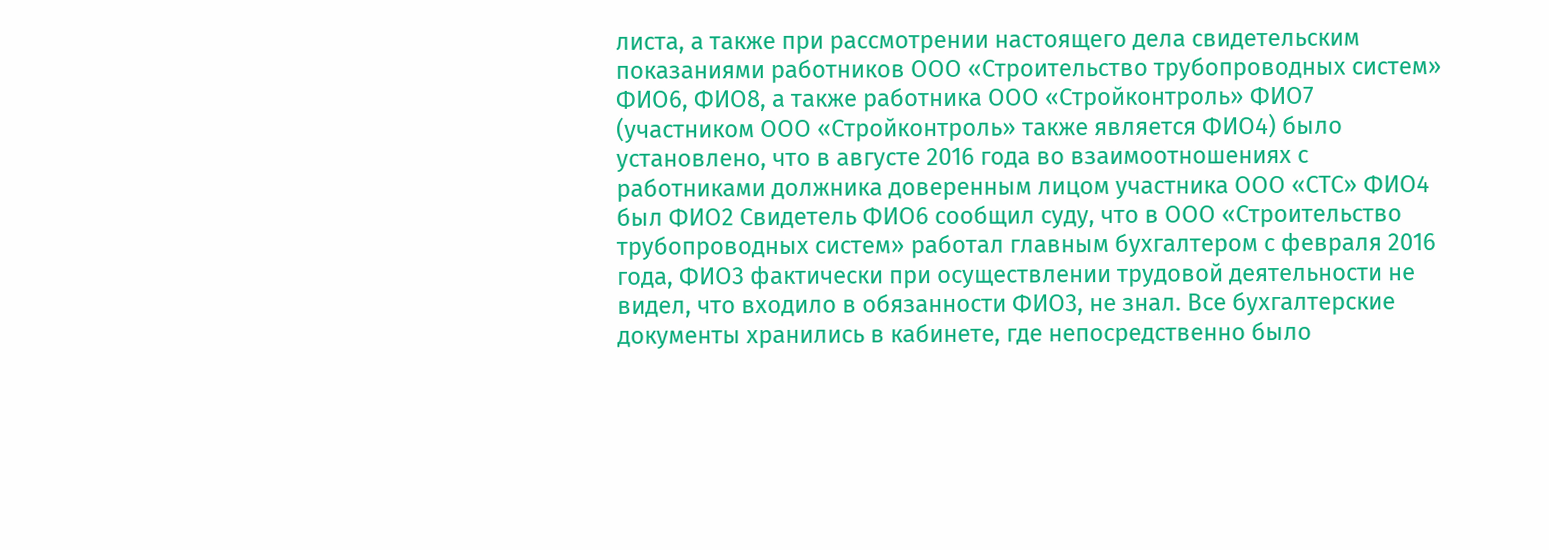листа, а также при рассмотрении настоящего дела свидетельским показаниями работников ООО «Строительство трубопроводных систем» ФИО6, ФИО8, а также работника ООО «Стройконтроль» ФИО7 (участником ООО «Стройконтроль» также является ФИО4) было установлено, что в августе 2016 года во взаимоотношениях с работниками должника доверенным лицом участника ООО «СТС» ФИО4 был ФИО2 Свидетель ФИО6 сообщил суду, что в ООО «Строительство трубопроводных систем» работал главным бухгалтером с февраля 2016 года, ФИО3 фактически при осуществлении трудовой деятельности не видел, что входило в обязанности ФИО3, не знал. Все бухгалтерские документы хранились в кабинете, где непосредственно было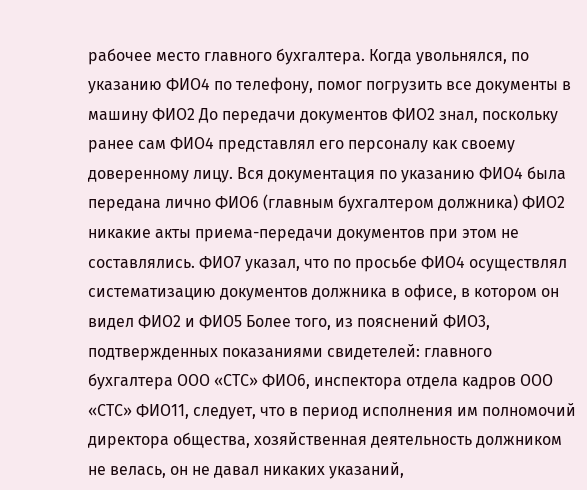рабочее место главного бухгалтера. Когда увольнялся, по указанию ФИО4 по телефону, помог погрузить все документы в машину ФИО2 До передачи документов ФИО2 знал, поскольку ранее сам ФИО4 представлял его персоналу как своему доверенному лицу. Вся документация по указанию ФИО4 была передана лично ФИО6 (главным бухгалтером должника) ФИО2 никакие акты приема-передачи документов при этом не составлялись. ФИО7 указал, что по просьбе ФИО4 осуществлял систематизацию документов должника в офисе, в котором он видел ФИО2 и ФИО5 Более того, из пояснений ФИО3, подтвержденных показаниями свидетелей: главного бухгалтера ООО «СТС» ФИО6, инспектора отдела кадров ООО «СТС» ФИО11, следует, что в период исполнения им полномочий директора общества, хозяйственная деятельность должником не велась, он не давал никаких указаний,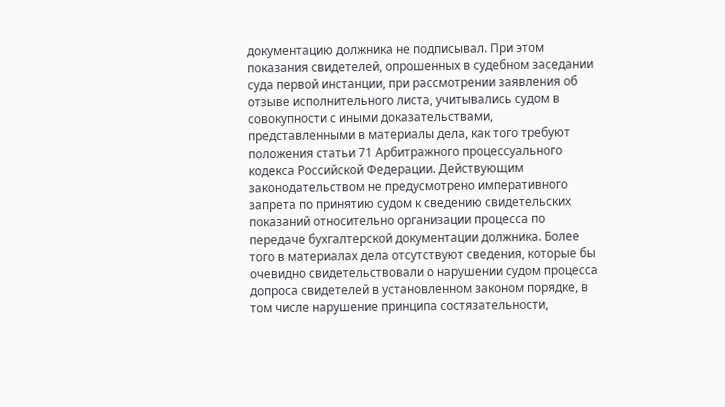документацию должника не подписывал. При этом показания свидетелей, опрошенных в судебном заседании суда первой инстанции, при рассмотрении заявления об отзыве исполнительного листа, учитывались судом в совокупности с иными доказательствами, представленными в материалы дела, как того требуют положения статьи 71 Арбитражного процессуального кодекса Российской Федерации. Действующим законодательством не предусмотрено императивного запрета по принятию судом к сведению свидетельских показаний относительно организации процесса по передаче бухгалтерской документации должника. Более того в материалах дела отсутствуют сведения, которые бы очевидно свидетельствовали о нарушении судом процесса допроса свидетелей в установленном законом порядке, в том числе нарушение принципа состязательности,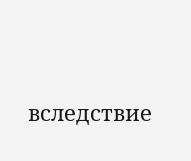вследствие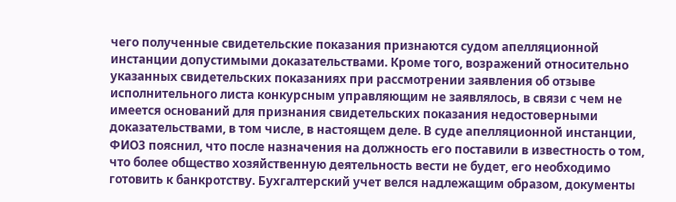чего полученные свидетельские показания признаются судом апелляционной инстанции допустимыми доказательствами. Кроме того, возражений относительно указанных свидетельских показаниях при рассмотрении заявления об отзыве исполнительного листа конкурсным управляющим не заявлялось, в связи с чем не имеется оснований для признания свидетельских показания недостоверными доказательствами, в том числе, в настоящем деле. В суде апелляционной инстанции, ФИО3 пояснил, что после назначения на должность его поставили в известность о том, что более общество хозяйственную деятельность вести не будет, его необходимо готовить к банкротству. Бухгалтерский учет велся надлежащим образом, документы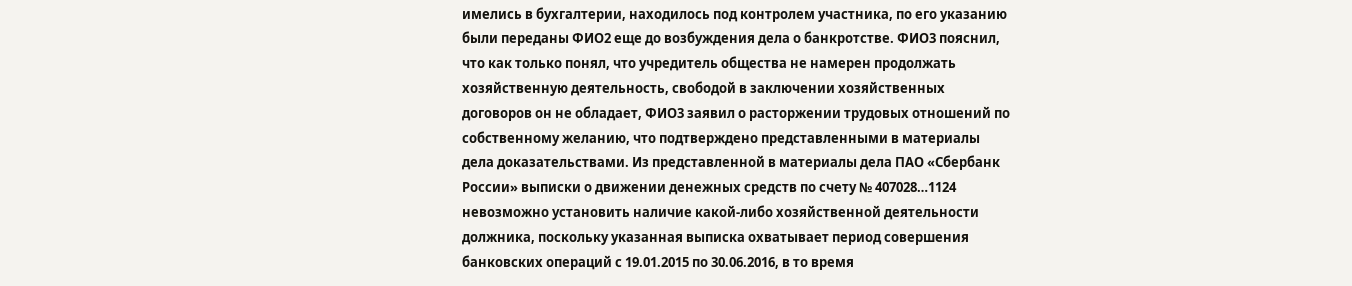имелись в бухгалтерии, находилось под контролем участника, по его указанию были переданы ФИО2 еще до возбуждения дела о банкротстве. ФИО3 пояснил, что как только понял, что учредитель общества не намерен продолжать хозяйственную деятельность, свободой в заключении хозяйственных договоров он не обладает, ФИО3 заявил о расторжении трудовых отношений по собственному желанию, что подтверждено представленными в материалы дела доказательствами. Из представленной в материалы дела ПАО «Сбербанк России» выписки о движении денежных средств по счету № 407028…1124 невозможно установить наличие какой-либо хозяйственной деятельности должника, поскольку указанная выписка охватывает период совершения банковских операций с 19.01.2015 по 30.06.2016, в то время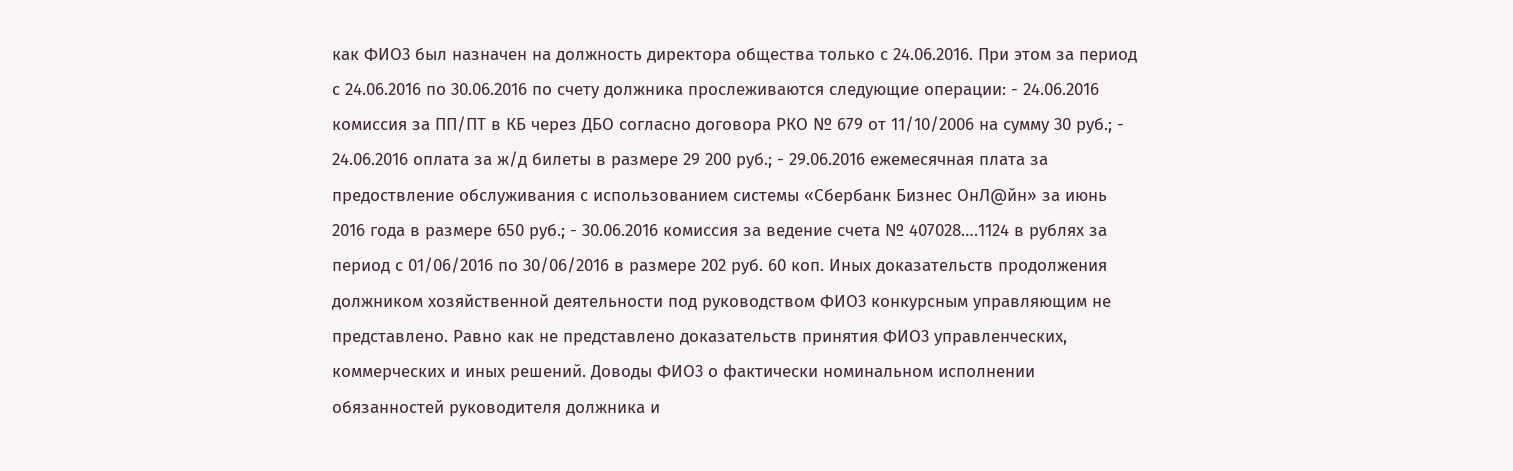как ФИО3 был назначен на должность директора общества только с 24.06.2016. При этом за период с 24.06.2016 по 30.06.2016 по счету должника прослеживаются следующие операции: - 24.06.2016 комиссия за ПП/ПТ в КБ через ДБО согласно договора РКО № 679 от 11/10/2006 на сумму 30 руб.; - 24.06.2016 оплата за ж/д билеты в размере 29 200 руб.; - 29.06.2016 ежемесячная плата за предоствление обслуживания с использованием системы «Сбербанк Бизнес ОнЛ@йн» за июнь 2016 года в размере 650 руб.; - 30.06.2016 комиссия за ведение счета № 407028….1124 в рублях за период с 01/06/2016 по 30/06/2016 в размере 202 руб. 60 коп. Иных доказательств продолжения должником хозяйственной деятельности под руководством ФИО3 конкурсным управляющим не представлено. Равно как не представлено доказательств принятия ФИО3 управленческих, коммерческих и иных решений. Доводы ФИО3 о фактически номинальном исполнении обязанностей руководителя должника и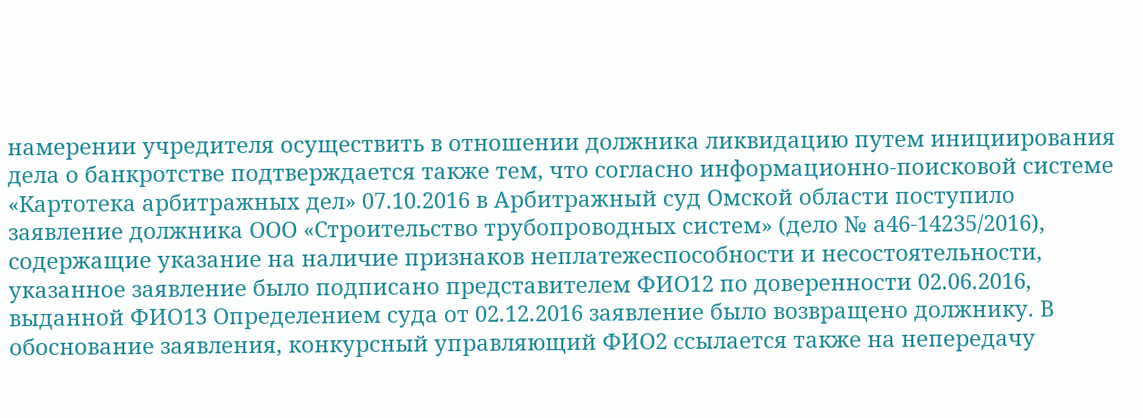намерении учредителя осуществить в отношении должника ликвидацию путем инициирования дела о банкротстве подтверждается также тем, что согласно информационно-поисковой системе «Картотека арбитражных дел» 07.10.2016 в Арбитражный суд Омской области поступило заявление должника ООО «Строительство трубопроводных систем» (дело № а46-14235/2016), содержащие указание на наличие признаков неплатежеспособности и несостоятельности, указанное заявление было подписано представителем ФИО12 по доверенности 02.06.2016, выданной ФИО13 Определением суда от 02.12.2016 заявление было возвращено должнику. В обоснование заявления, конкурсный управляющий ФИО2 ссылается также на непередачу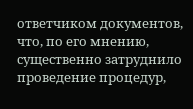ответчиком документов, что, по его мнению, существенно затруднило проведение процедур,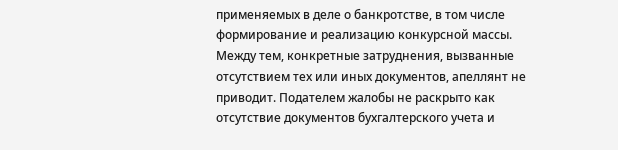применяемых в деле о банкротстве, в том числе формирование и реализацию конкурсной массы. Между тем, конкретные затруднения, вызванные отсутствием тех или иных документов, апеллянт не приводит. Подателем жалобы не раскрыто как отсутствие документов бухгалтерского учета и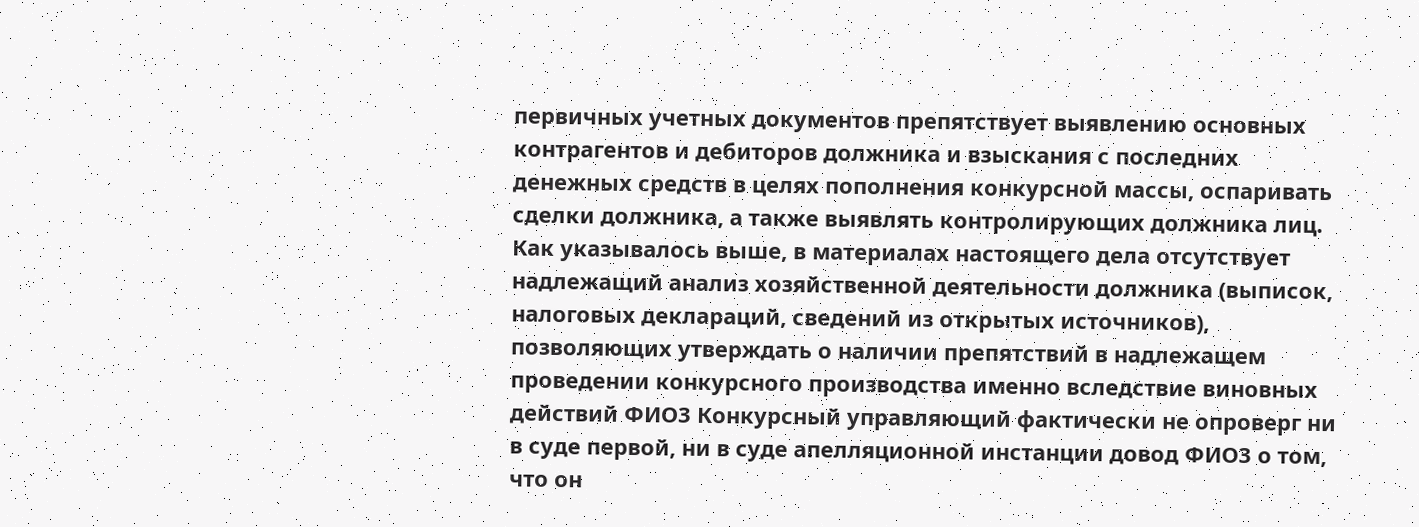первичных учетных документов препятствует выявлению основных контрагентов и дебиторов должника и взыскания с последних денежных средств в целях пополнения конкурсной массы, оспаривать сделки должника, а также выявлять контролирующих должника лиц. Как указывалось выше, в материалах настоящего дела отсутствует надлежащий анализ хозяйственной деятельности должника (выписок, налоговых деклараций, сведений из открытых источников), позволяющих утверждать о наличии препятствий в надлежащем проведении конкурсного производства именно вследствие виновных действий ФИО3 Конкурсный управляющий фактически не опроверг ни в суде первой, ни в суде апелляционной инстанции довод ФИО3 о том, что он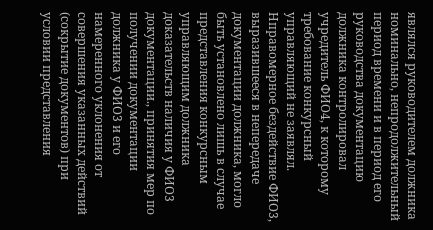являлся руководителем должника номинально, непродолжительный период времени и в период его руководства документацию должника контролировал учредитель ФИО4, к которому требование конкурсный управляющий не заявлял. Нправомерное бездействие ФИО3, выразившееся в непередаче документации должника, могло быть установлено лишь в случае представления конкурсным управляющим должника доказательств наличия у ФИО3 документации., принятия мер по получении документации должника у ФИО3 и его намеренного уклонения от совершения указанных действий (сокрытие документов) при условии представления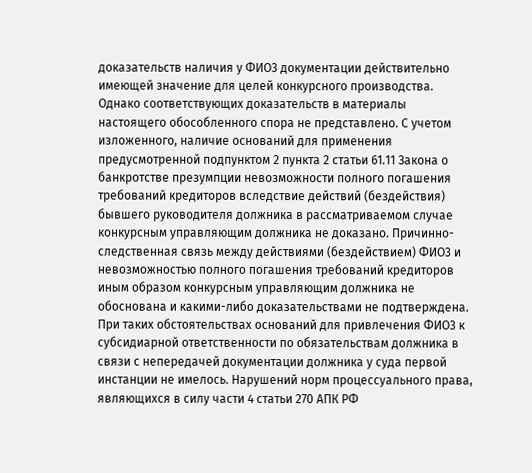доказательств наличия у ФИО3 документации действительно имеющей значение для целей конкурсного производства. Однако соответствующих доказательств в материалы настоящего обособленного спора не представлено. С учетом изложенного, наличие оснований для применения предусмотренной подпунктом 2 пункта 2 статьи 61.11 Закона о банкротстве презумпции невозможности полного погашения требований кредиторов вследствие действий (бездействия) бывшего руководителя должника в рассматриваемом случае конкурсным управляющим должника не доказано. Причинно-следственная связь между действиями (бездействием) ФИО3 и невозможностью полного погашения требований кредиторов иным образом конкурсным управляющим должника не обоснована и какими-либо доказательствами не подтверждена. При таких обстоятельствах оснований для привлечения ФИО3 к субсидиарной ответственности по обязательствам должника в связи с непередачей документации должника у суда первой инстанции не имелось. Нарушений норм процессуального права, являющихся в силу части 4 статьи 270 АПК РФ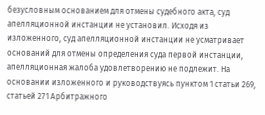безусловным основанием для отмены судебного акта, суд апелляционной инстанции не установил. Исходя из изложенного, суд апелляционной инстанции не усматривает оснований для отмены определения суда первой инстанции, апелляционная жалоба удовлетворению не подлежит. На основании изложенного и руководствуясь пунктом 1 статьи 269, статьей 271 Арбитражного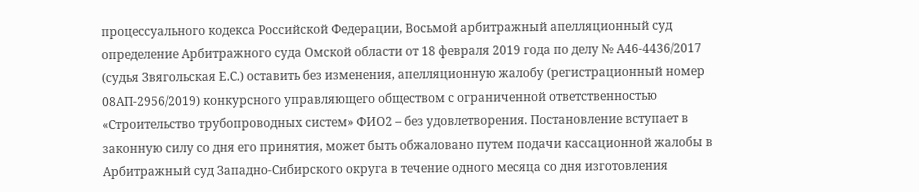процессуального кодекса Российской Федерации, Восьмой арбитражный апелляционный суд определение Арбитражного суда Омской области от 18 февраля 2019 года по делу № А46-4436/2017 (судья Звягольская Е.С.) оставить без изменения, апелляционную жалобу (регистрационный номер 08АП-2956/2019) конкурсного управляющего обществом с ограниченной ответственностью «Строительство трубопроводных систем» ФИО2 – без удовлетворения. Постановление вступает в законную силу со дня его принятия, может быть обжаловано путем подачи кассационной жалобы в Арбитражный суд Западно-Cибирского округа в течение одного месяца со дня изготовления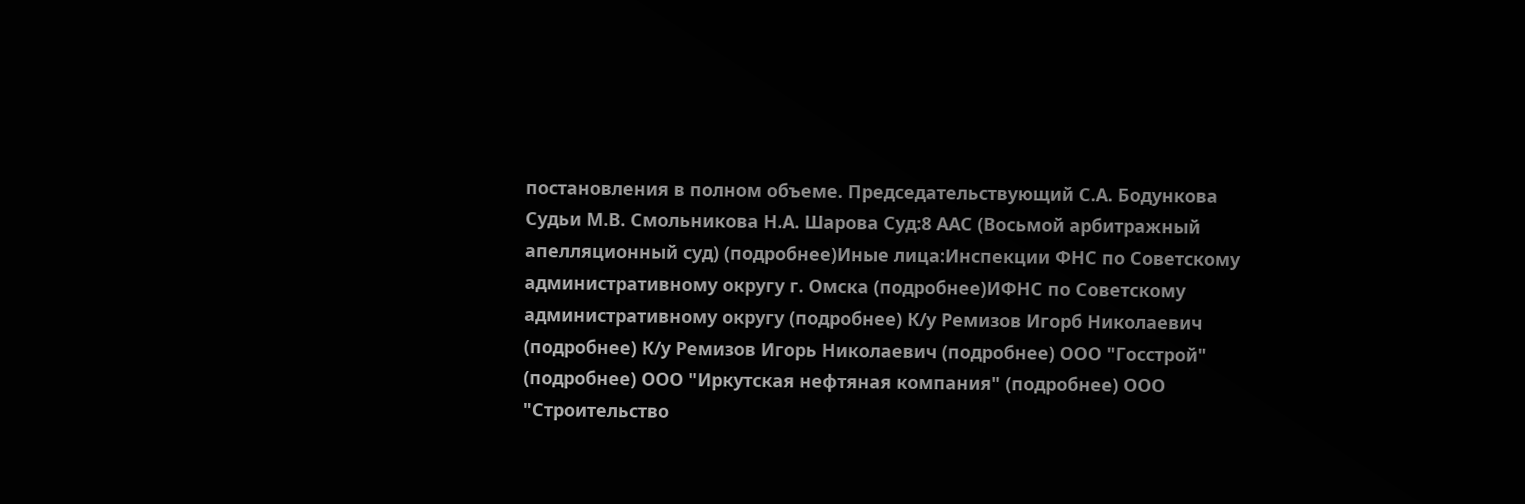постановления в полном объеме. Председательствующий С.А. Бодункова Судьи М.В. Смольникова Н.А. Шарова Суд:8 ААС (Восьмой арбитражный апелляционный суд) (подробнее)Иные лица:Инспекции ФНС по Советскому административному округу г. Омска (подробнее)ИФНС по Советскому административному округу (подробнее) К/у Ремизов Игорб Николаевич (подробнее) К/у Ремизов Игорь Николаевич (подробнее) ООО "Госстрой" (подробнее) ООО "Иркутская нефтяная компания" (подробнее) ООО "Строительство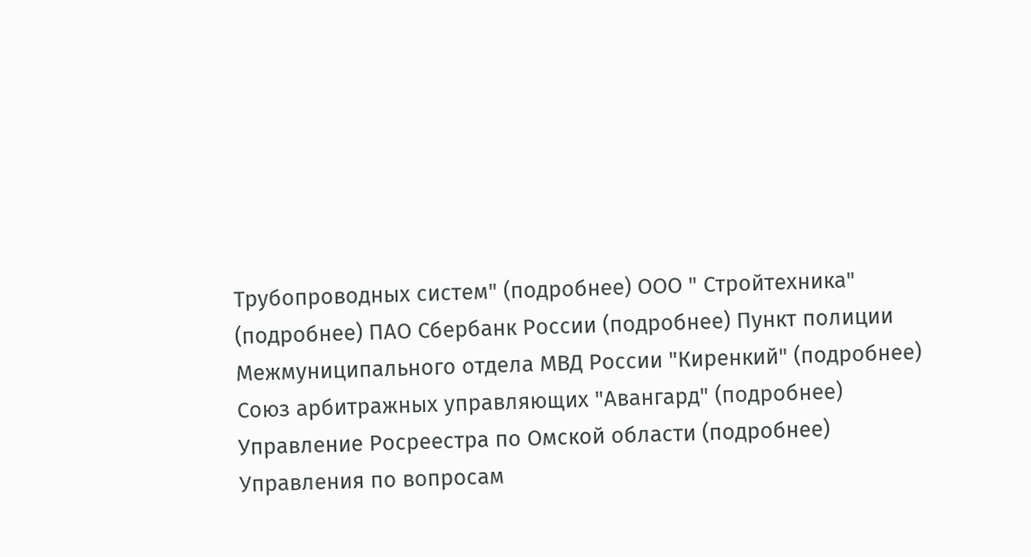Трубопроводных систем" (подробнее) ООО " Стройтехника" (подробнее) ПАО Сбербанк России (подробнее) Пункт полиции Межмуниципального отдела МВД России "Киренкий" (подробнее) Союз арбитражных управляющих "Авангард" (подробнее) Управление Росреестра по Омской области (подробнее) Управления по вопросам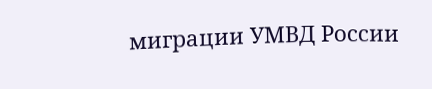миграции УМВД России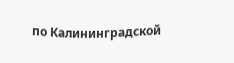по Калининградской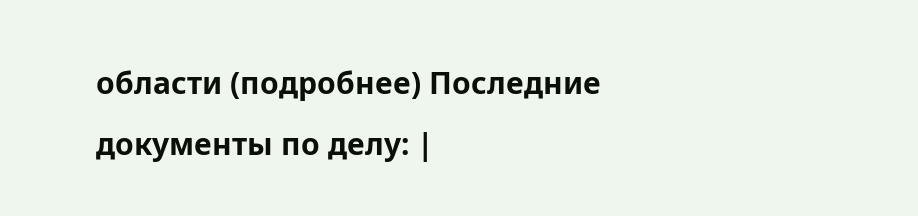области (подробнее) Последние документы по делу: |